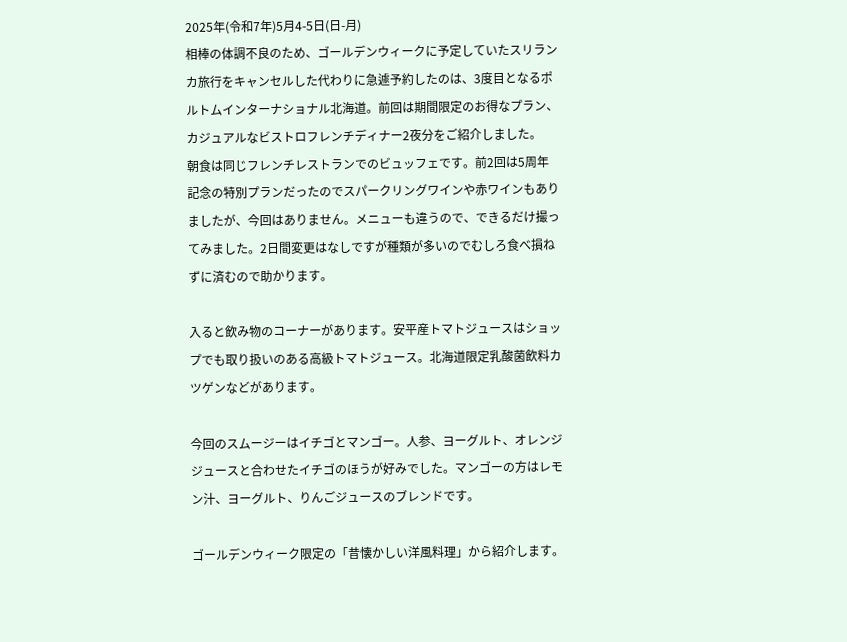2025年(令和7年)5月4-5日(日-月)
相棒の体調不良のため、ゴールデンウィークに予定していたスリランカ旅行をキャンセルした代わりに急遽予約したのは、3度目となるポルトムインターナショナル北海道。前回は期間限定のお得なプラン、カジュアルなビストロフレンチディナー2夜分をご紹介しました。
朝食は同じフレンチレストランでのビュッフェです。前2回は5周年記念の特別プランだったのでスパークリングワインや赤ワインもありましたが、今回はありません。メニューも違うので、できるだけ撮ってみました。2日間変更はなしですが種類が多いのでむしろ食べ損ねずに済むので助かります。

入ると飲み物のコーナーがあります。安平産トマトジュースはショップでも取り扱いのある高級トマトジュース。北海道限定乳酸菌飲料カツゲンなどがあります。

今回のスムージーはイチゴとマンゴー。人参、ヨーグルト、オレンジジュースと合わせたイチゴのほうが好みでした。マンゴーの方はレモン汁、ヨーグルト、りんごジュースのブレンドです。

ゴールデンウィーク限定の「昔懐かしい洋風料理」から紹介します。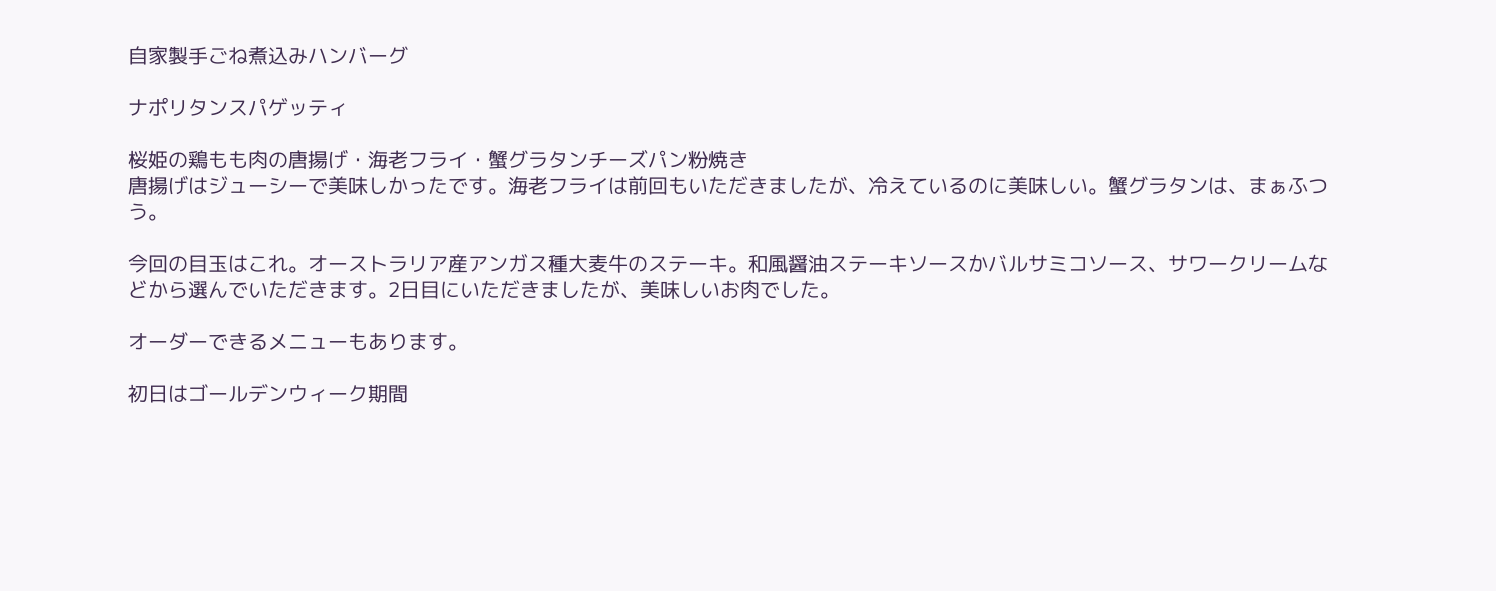自家製手ごね煮込みハンバーグ

ナポリタンスパゲッティ

桜姫の鶏もも肉の唐揚げ・海老フライ・蟹グラタンチーズパン粉焼き
唐揚げはジューシーで美味しかったです。海老フライは前回もいただきましたが、冷えているのに美味しい。蟹グラタンは、まぁふつう。

今回の目玉はこれ。オーストラリア産アンガス種大麦牛のステーキ。和風醤油ステーキソースかバルサミコソース、サワークリームなどから選んでいただきます。2日目にいただきましたが、美味しいお肉でした。

オーダーできるメニューもあります。

初日はゴールデンウィーク期間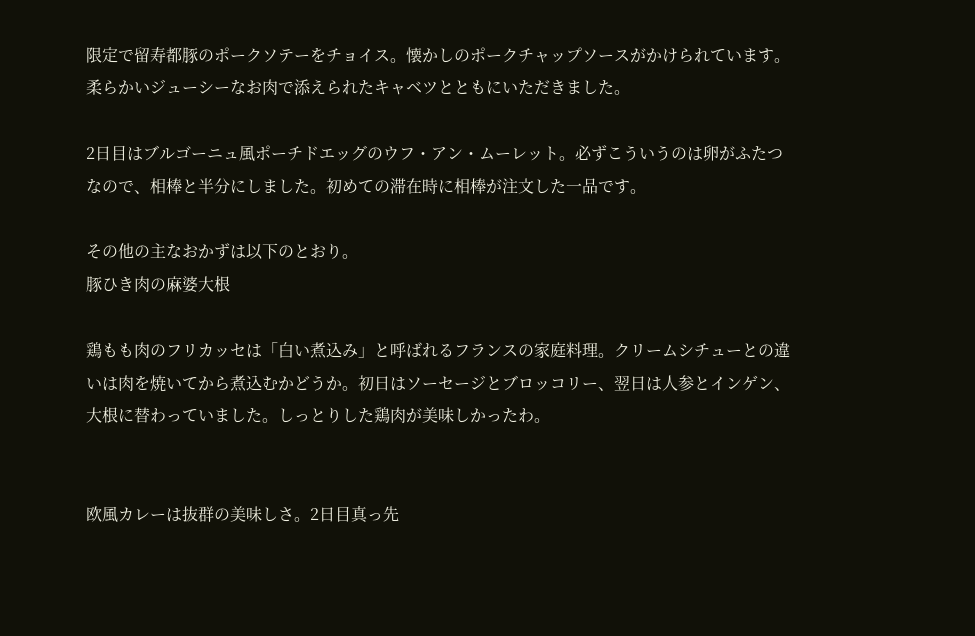限定で留寿都豚のポークソテーをチョイス。懐かしのポークチャップソースがかけられています。柔らかいジューシーなお肉で添えられたキャベツとともにいただきました。

2日目はブルゴーニュ風ポーチドエッグのウフ・アン・ムーレット。必ずこういうのは卵がふたつなので、相棒と半分にしました。初めての滞在時に相棒が注文した一品です。

その他の主なおかずは以下のとおり。
豚ひき肉の麻婆大根

鶏もも肉のフリカッセは「白い煮込み」と呼ばれるフランスの家庭料理。クリームシチューとの違いは肉を焼いてから煮込むかどうか。初日はソーセージとブロッコリー、翌日は人参とインゲン、大根に替わっていました。しっとりした鶏肉が美味しかったわ。


欧風カレーは抜群の美味しさ。2日目真っ先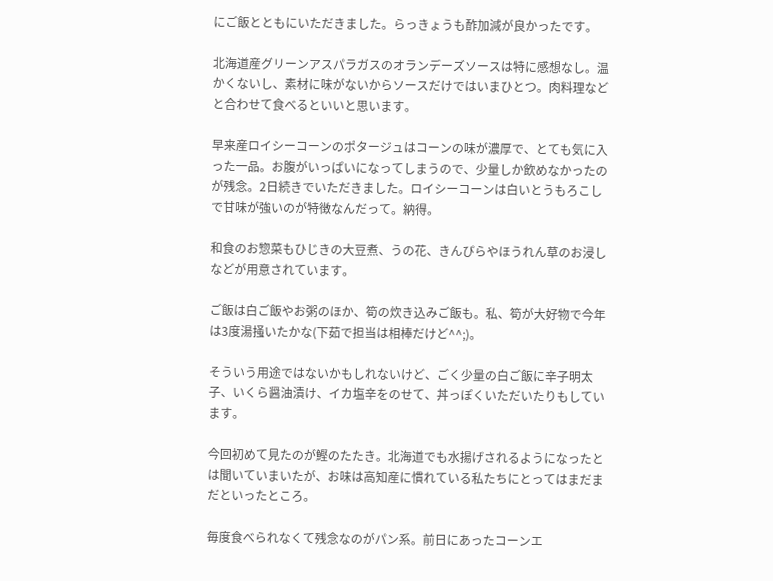にご飯とともにいただきました。らっきょうも酢加減が良かったです。

北海道産グリーンアスパラガスのオランデーズソースは特に感想なし。温かくないし、素材に味がないからソースだけではいまひとつ。肉料理などと合わせて食べるといいと思います。

早来産ロイシーコーンのポタージュはコーンの味が濃厚で、とても気に入った一品。お腹がいっぱいになってしまうので、少量しか飲めなかったのが残念。2日続きでいただきました。ロイシーコーンは白いとうもろこしで甘味が強いのが特徴なんだって。納得。

和食のお惣菜もひじきの大豆煮、うの花、きんぴらやほうれん草のお浸しなどが用意されています。

ご飯は白ご飯やお粥のほか、筍の炊き込みご飯も。私、筍が大好物で今年は3度湯掻いたかな(下茹で担当は相棒だけど^^;)。

そういう用途ではないかもしれないけど、ごく少量の白ご飯に辛子明太子、いくら醤油漬け、イカ塩辛をのせて、丼っぽくいただいたりもしています。

今回初めて見たのが鰹のたたき。北海道でも水揚げされるようになったとは聞いていまいたが、お味は高知産に慣れている私たちにとってはまだまだといったところ。

毎度食べられなくて残念なのがパン系。前日にあったコーンエ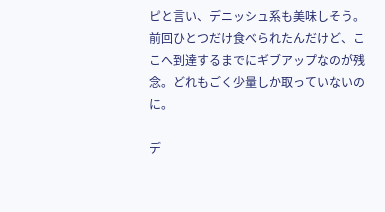ピと言い、デニッシュ系も美味しそう。前回ひとつだけ食べられたんだけど、ここへ到達するまでにギブアップなのが残念。どれもごく少量しか取っていないのに。

デ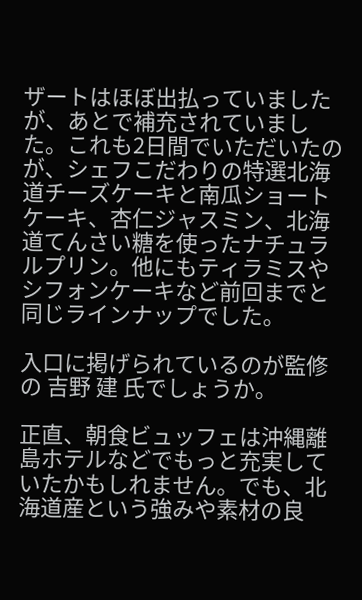ザートはほぼ出払っていましたが、あとで補充されていました。これも2日間でいただいたのが、シェフこだわりの特選北海道チーズケーキと南瓜ショートケーキ、杏仁ジャスミン、北海道てんさい糖を使ったナチュラルプリン。他にもティラミスやシフォンケーキなど前回までと同じラインナップでした。

入口に掲げられているのが監修の 吉野 建 氏でしょうか。

正直、朝食ビュッフェは沖縄離島ホテルなどでもっと充実していたかもしれません。でも、北海道産という強みや素材の良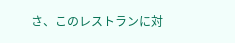さ、このレストランに対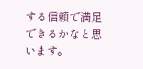する信頼で満足できるかなと思います。